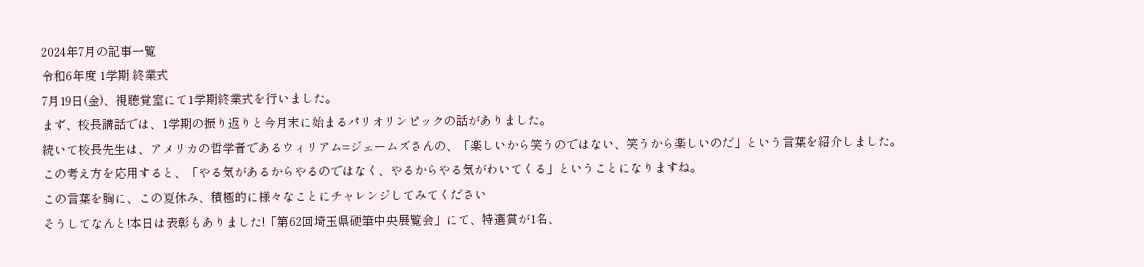2024年7月の記事一覧
令和6年度 1学期 終業式
7月19日(金)、視聴覚室にて1学期終業式を行いました。
まず、校長講話では、1学期の振り返りと今月末に始まるパリオリンピックの話がありました。
続いて校長先生は、アメリカの哲学者であるウィリアム=ジェームズさんの、「楽しいから笑うのではない、笑うから楽しいのだ」という言葉を紹介しました。
この考え方を応用すると、「やる気があるからやるのではなく、やるからやる気がわいてくる」ということになりますね。
この言葉を胸に、この夏休み、積極的に様々なことにチャレンジしてみてください
そうしてなんと!本日は表彰もありました!「第62回埼玉県硬筆中央展覧会」にて、特選賞が1名、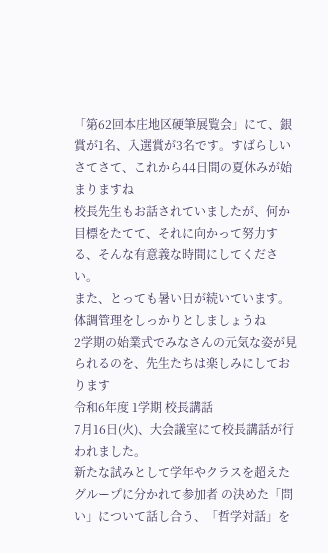「第62回本庄地区硬筆展覧会」にて、銀賞が1名、入選賞が3名です。すばらしい
さてさて、これから44日間の夏休みが始まりますね
校長先生もお話されていましたが、何か目標をたてて、それに向かって努力する、そんな有意義な時間にしてください。
また、とっても暑い日が続いています。体調管理をしっかりとしましょうね
2学期の始業式でみなさんの元気な姿が見られるのを、先生たちは楽しみにしております
令和6年度 1学期 校長講話
7月16日(火)、大会議室にて校長講話が行われました。
新たな試みとして学年やクラスを超えたグループに分かれて参加者 の決めた「問い」について話し合う、「哲学対話」を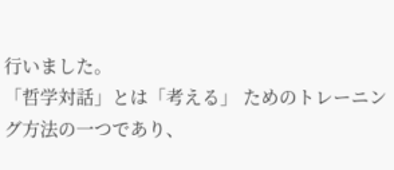行いました。
「哲学対話」とは「考える」 ためのトレーニング方法の一つであり、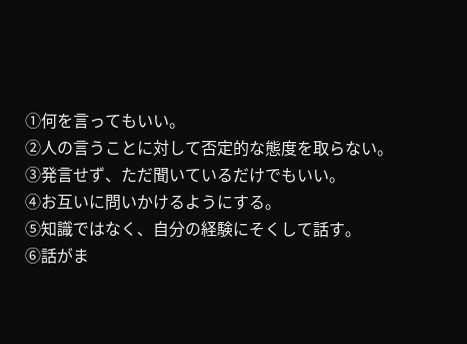①何を言ってもいい。
②人の言うことに対して否定的な態度を取らない。
③発言せず、ただ聞いているだけでもいい。
④お互いに問いかけるようにする。
⑤知識ではなく、自分の経験にそくして話す。
⑥話がま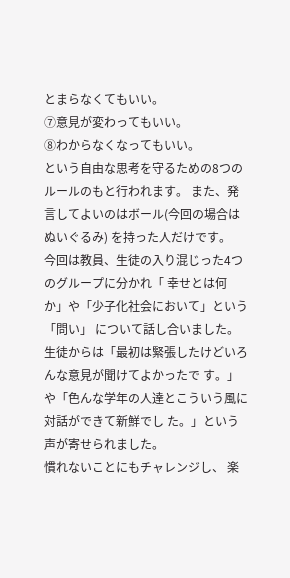とまらなくてもいい。
⑦意見が変わってもいい。
⑧わからなくなってもいい。
という自由な思考を守るための8つのルールのもと行われます。 また、発言してよいのはボール(今回の場合はぬいぐるみ) を持った人だけです。
今回は教員、生徒の入り混じった4つのグループに分かれ「 幸せとは何か」や「少子化社会において」という「問い」 について話し合いました。
生徒からは「最初は緊張したけどいろんな意見が聞けてよかったで す。」や「色んな学年の人達とこういう風に対話ができて新鮮でし た。」という声が寄せられました。
慣れないことにもチャレンジし、 楽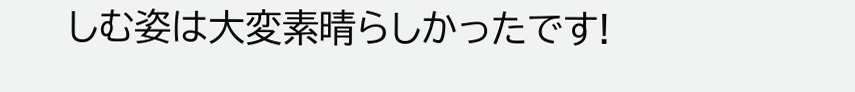しむ姿は大変素晴らしかったです!